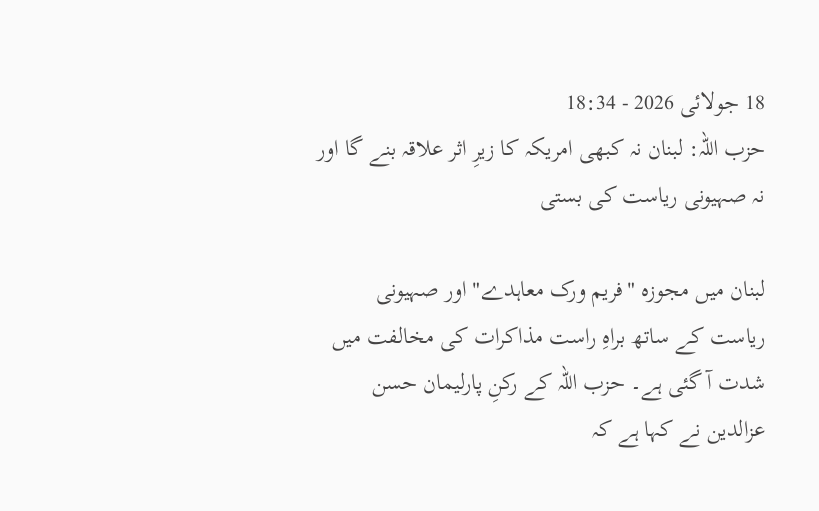18 جولائی 2026 - 18:34
حزب اللہ: لبنان نہ کبھی امریکہ کا زیرِ اثر علاقہ بنے گا اور نہ صہیونی ریاست کی بستی

لبنان میں مجوزہ "فریم ورک معاہدے" اور صہیونی ریاست کے ساتھ براہِ راست مذاکرات کی مخالفت میں شدت آ گئی ہے۔ حزب اللہ کے رکنِ پارلیمان حسن عزالدین نے کہا ہے کہ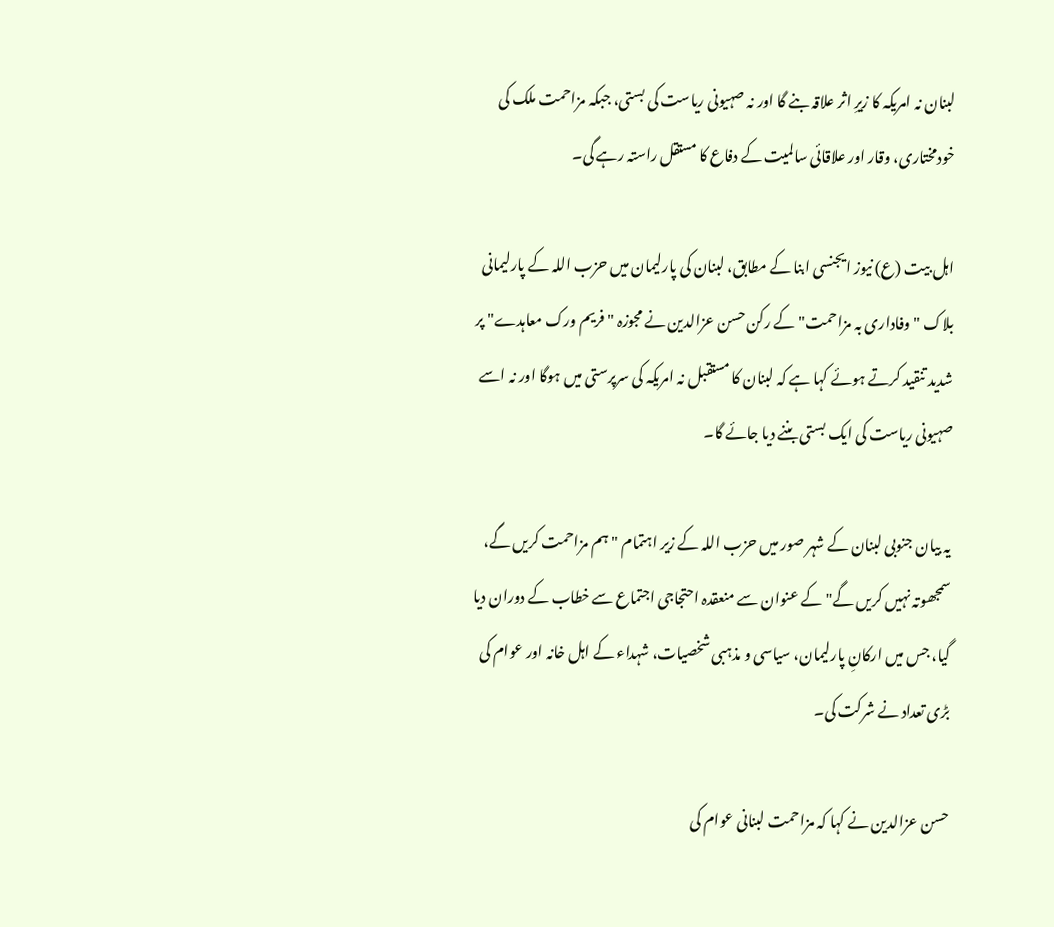لبنان نہ امریکہ کا زیرِ اثر علاقہ بنے گا اور نہ صہیونی ریاست کی بستی، جبکہ مزاحمت ملک کی خودمختاری، وقار اور علاقائی سالمیت کے دفاع کا مستقل راستہ رہے گی۔

اہل بیت (ع) نیوز ایجنسی ابنا کے مطابق، لبنان کی پارلیمان میں حزب اللہ کے پارلیمانی بلاک "وفاداری بہ مزاحمت" کے رکن حسن عزالدین نے مجوزہ "فریم ورک معاہدے" پر شدید تنقید کرتے ہوئے کہا ہے کہ لبنان کا مستقبل نہ امریکہ کی سرپرستی میں ہوگا اور نہ اسے صہیونی ریاست کی ایک بستی بننے دیا جائے گا۔

یہ بیان جنوبی لبنان کے شہر صور میں حزب اللہ کے زیر اہتمام "ہم مزاحمت کریں گے، سمجھوتہ نہیں کریں گے" کے عنوان سے منعقدہ احتجاجی اجتماع سے خطاب کے دوران دیا گیا، جس میں ارکانِ پارلیمان، سیاسی و مذہبی شخصیات، شہداء کے اہل خانہ اور عوام کی بڑی تعداد نے شرکت کی۔

حسن عزالدین نے کہا کہ مزاحمت لبنانی عوام کی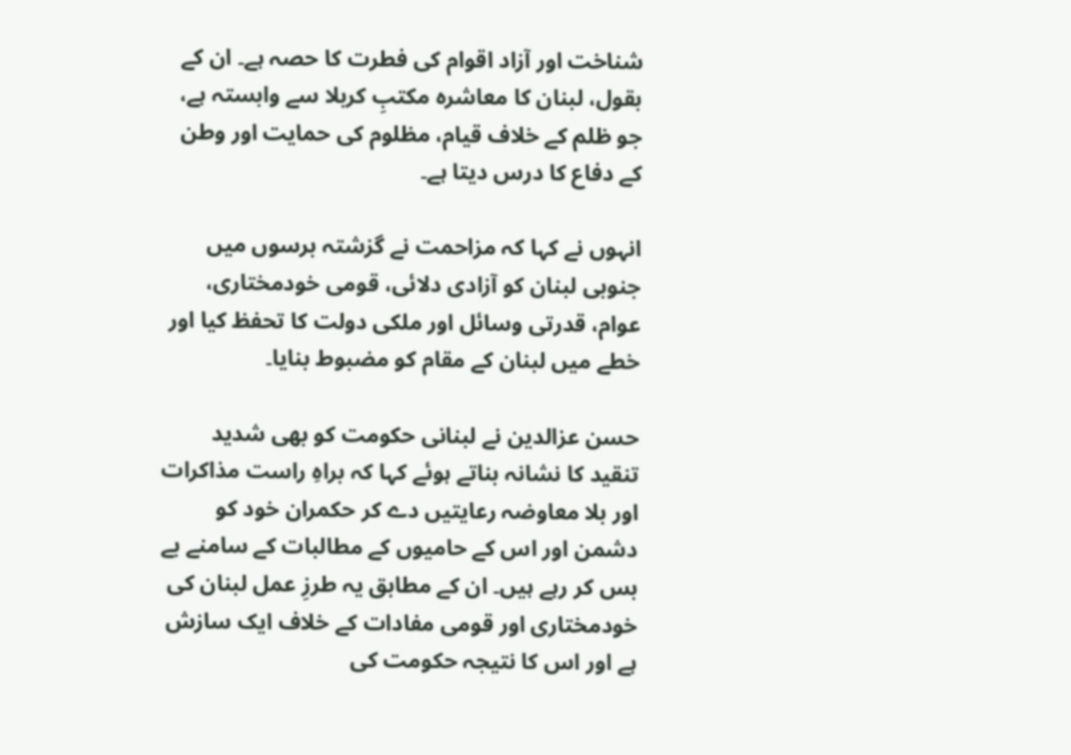شناخت اور آزاد اقوام کی فطرت کا حصہ ہے۔ ان کے بقول، لبنان کا معاشرہ مکتبِ کربلا سے وابستہ ہے، جو ظلم کے خلاف قیام، مظلوم کی حمایت اور وطن کے دفاع کا درس دیتا ہے۔

انہوں نے کہا کہ مزاحمت نے گزشتہ برسوں میں جنوبی لبنان کو آزادی دلائی، قومی خودمختاری، عوام، قدرتی وسائل اور ملکی دولت کا تحفظ کیا اور خطے میں لبنان کے مقام کو مضبوط بنایا۔

حسن عزالدین نے لبنانی حکومت کو بھی شدید تنقید کا نشانہ بناتے ہوئے کہا کہ براہِ راست مذاکرات اور بلا معاوضہ رعایتیں دے کر حکمران خود کو دشمن اور اس کے حامیوں کے مطالبات کے سامنے بے بس کر رہے ہیں۔ ان کے مطابق یہ طرزِ عمل لبنان کی خودمختاری اور قومی مفادات کے خلاف ایک سازش ہے اور اس کا نتیجہ حکومت کی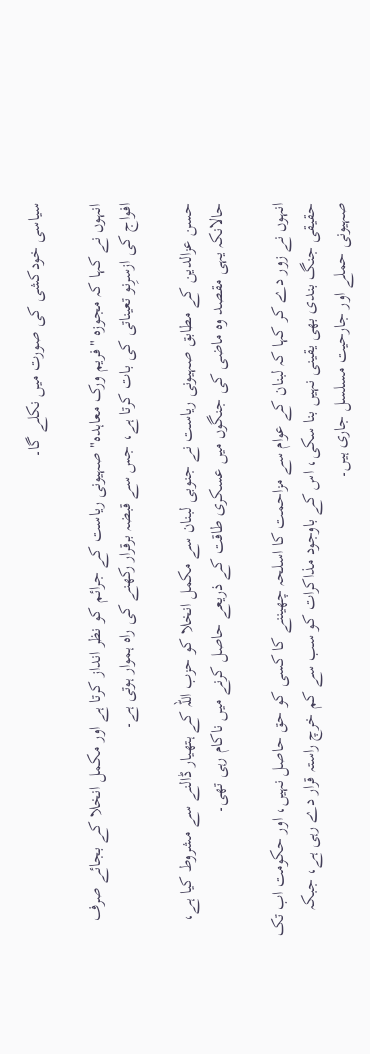سیاسی خودکشی کی صورت میں نکلے گا۔

انہوں نے کہا کہ مجوزہ "فریم ورک معاہدہ" صہیونی ریاست کے جرائم کو نظر انداز کرتا ہے اور مکمل انخلا کے بجائے صرف افواج کی ازسرِنو تعیناتی کی بات کرتا ہے، جس سے قبضہ برقرار رکھنے کی راہ ہموار ہوتی ہے۔

حسن عزالدین کے مطابق صہیونی ریاست نے جنوبی لبنان سے مکمل انخلا کو حزب اللہ کے ہتھیار ڈالنے سے مشروط کیا ہے، حالانکہ یہی مقصد وہ ماضی کی جنگوں میں عسکری طاقت کے ذریعے حاصل کرنے میں ناکام رہی تھی۔

انہوں نے زور دے کر کہا کہ لبنان کے عوام سے مزاحمت کا اسلحہ چھیننے کا کسی کو حق حاصل نہیں، اور حکومت اب تک حقیقی جنگ بندی بھی یقینی نہیں بنا سکی، اس کے باوجود مذاکرات کو سب سے کم خرچ راستہ قرار دے رہی ہے، جبکہ صہیونی حملے اور جارحیت مسلسل جاری ہیں۔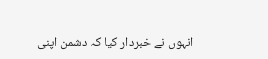انہوں نے خبردار کیا کہ دشمن اپنی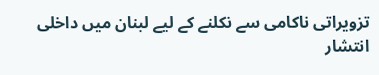تزویراتی ناکامی سے نکلنے کے لیے لبنان میں داخلی انتشار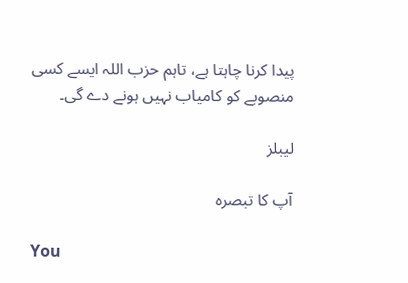پیدا کرنا چاہتا ہے، تاہم حزب اللہ ایسے کسی منصوبے کو کامیاب نہیں ہونے دے گی۔

لیبلز

آپ کا تبصرہ

You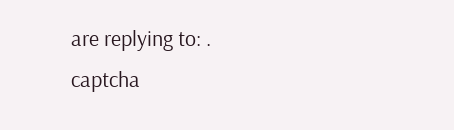are replying to: .
captcha